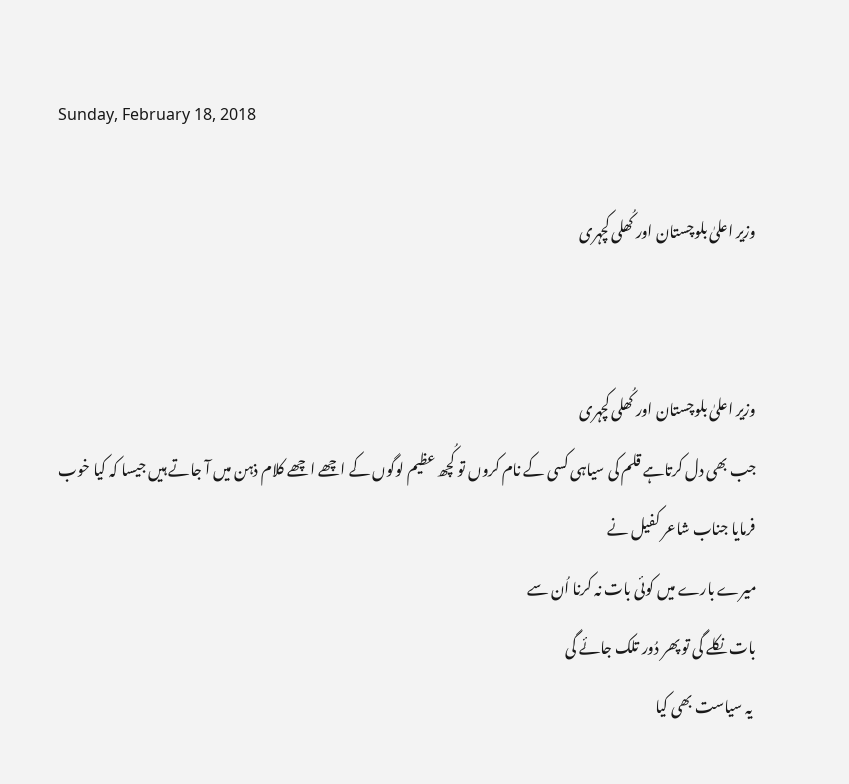Sunday, February 18, 2018

وزیر اعلیٰ بلوچستان اور کُھلی کچہری


وزیر اعلیٰ بلوچستان اور کُھلی کچہری
جب بھی دل کرتاہے قلم کی سیاہی کسی کے نام کروں تو کُچھ عظیم لوگوں کے اچھے اچھے کلام ذہن میں آ جاتے ہیں جیسا کہ کیا خوب فرمایا جناب شاعر کفیل نے
میرے بارے میں کوئی بات نہ کرنا اُن سے
بات نکلے گی تو پھر دُور تلک جائے گی
 یہ سیاست بھی کیا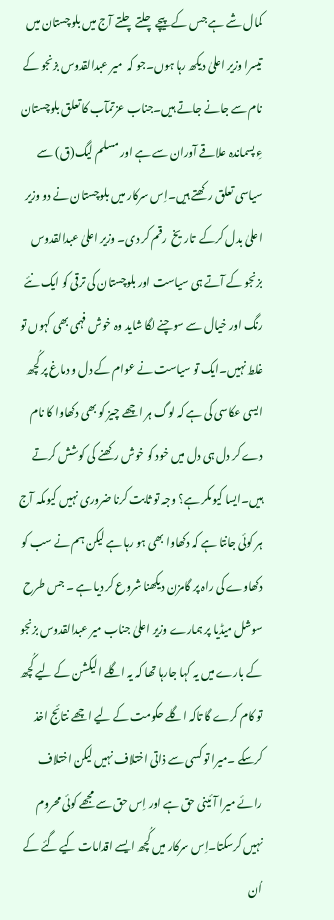کمال شے ہے جس کے پیچے چلتے چلتے آج میں بلوچستان میں تیسرا وزیر اعلیٰ دیکھ رہا ہوں۔جو کہ  میر عبدالقدوس بزنجو کے نام سے جانے جاتے ہیں۔جناب عزتمآب کا تعلق بلوچستان ءِ پسماندہ علاقے آوران سے ہے اور مسلم لیگ(ق) سے سیاسی تعلق رکھتے ہیں۔اِس سرکار میں بلوچستان نے دو وزیر اعلیٰ بدل کرکے  تاریخ  رقم کر دی۔ وزیر اعلیٰ عبدالقدوس بزنجو کے آتے ہی سیاست اور بلوچستان کی ترقی کو ایک نئے رنگ اور خیال سے سوچنے لگا شاید وہ خوش فہمی بھی کہوں تو غلط نہیں۔ایک تو سیاست نے عوام کے دل و دماغ پر کُچھ ایسی عکاسی کی ہے کہ لوگ ہر اچھے چیز کو بھی دکھاوا کا نام دے کر دل ہی دل میں خود کو خوش رکھنے کی کوشش کرتے ہیں۔ایسا کیوںکر ہے؟ وجہ تو ثابت کرنا ضروری نہیں کیوںکہ آج ہر کوئی جانتا ہے کہ دکھاوا بھی ہو رہا ہے لیکن ہم نے سب کو دکھاوے کی راہ پر گامزن دیکھنا شروع کر دیا ہے ۔ جس طرح سوشل میڈیا پر ہمارے وزیر اعلیٰ جناب میر عبدالقدوس بزنجو کے بارے میں یہ کہا جارہا تھا کہ یہ اگلے الیکشن کے لیے کُچھ تو کام کرے گا تاکہ اگلے حکومت کے لیے اچھے نتائج اخذ کرسکے ۔میرا تو کسی سے ذاتی اختلاف نہیں لیکن اختلاف رائے میرا آئینی حق ہے اور اِس حق سے مجھے کوئی محروم نہیں کرسکتا۔اِس سرکار میں کُچھ ایسے اقدامات کیے گئے کے اُن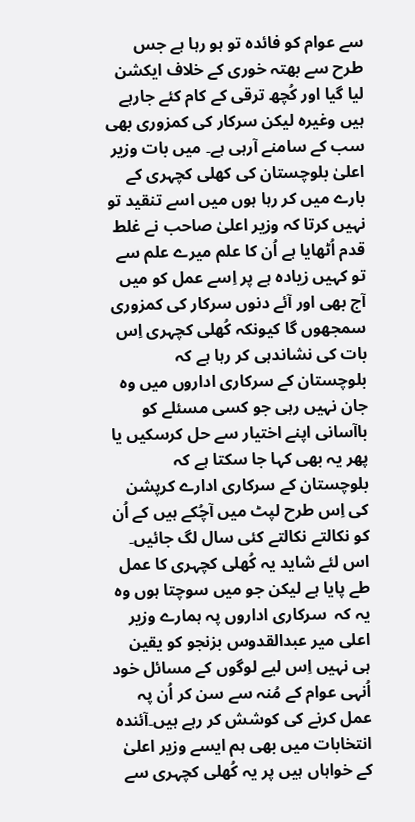سے عوام کو فائدہ تو ہو رہا ہے جس طرح سے بھتہ خوری کے خلاف ایکشن لیا گیا اور کُچھ ترقی کے کام کئے جارہے ہیں وغیرہ لیکن سرکار کی کمزوری بھی سب کے سامنے آرہی ہے۔ میں بات وزیر اعلیٰ بلوچستان کی کھلی کچہری کے بارے میں کر رہا ہوں میں اسے تنقید تو نہیں کرتا کہ وزیر اعلیٰ صاحب نے غلط قدم اُٹھایا ہے اُن کا علم میرے علم سے تو کہیں زیادہ ہے پر اِسے عمل کو میں آج بھی اور آئے دنوں سرکار کی کمزوری سمجھوں گا کیونکہ کُھلی کچہری اِس بات کی نشاندہی کر رہا ہے کہ بلوچستان کے سرکاری اداروں میں وہ جان نہیں رہی جو کسی مسئلے کو باآسانی اپنے اختیار سے حل کرسکیں یا پھر یہ بھی کہا جا سکتا ہے کہ بلوچستان کے سرکاری ادارے کرپشن کی اِس طرح لپٹ میں آچُکے ہیں کے اُن کو نکالتے نکالتے کئی سال لگ جائیں۔ اس لئے شاید یہ کُھلی کچہری کا عمل طے پایا ہے لیکن جو میں سوچتا ہوں وہ یہ کہ  سرکاری اداروں پہ ہمارے وزیر اعلی میر عبدالقدوس بزنجو کو یقین ہی نہیں اِس لیے لوگوں کے مسائل خود اُنہی عوام کے مُنہ سے سن کر اُن پہ عمل کرنے کی کوشش کر رہے ہیں۔آئندہ انتخابات میں بھی ہم ایسے وزیر اعلیٰ کے خواہاں ہیں پر یہ کُھلی کچہری سے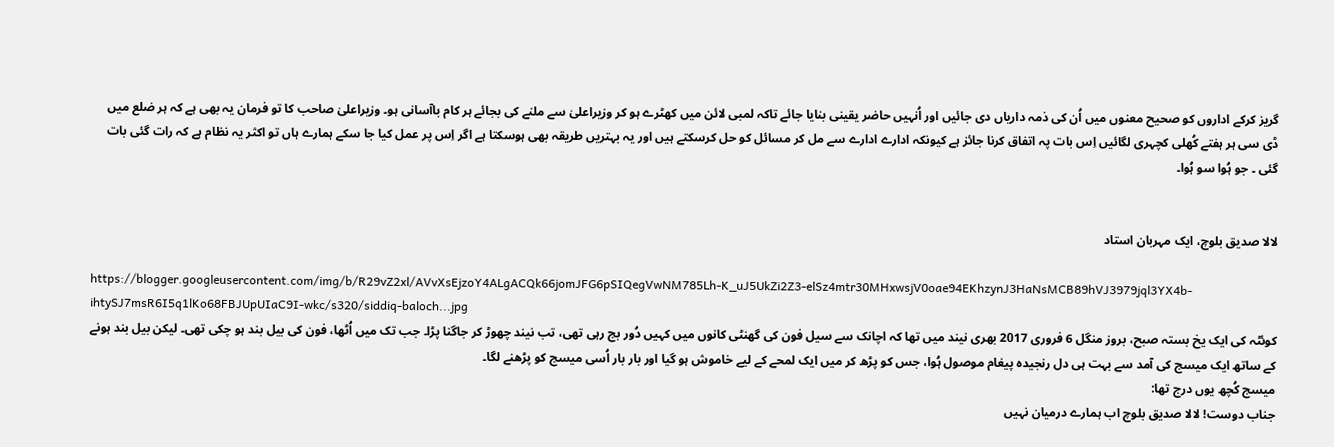گریز کرکے اداروں کو صحیح معنوں میں اُن کی ذمہ داریاں دی جائیں اور اُنہیں حاضر یقینی بنایا جائے تاکہ لمبی لائن میں کھٹرے ہو کر وزیراعلیٰ سے ملنے کی بجائے ہر کام باآسانی ہو۔ وزیراعلیٰ صاحب کا تو فرمان یہ بھی ہے کہ ہر ضلع میں ڈی سی ہر ہفتے کُھلی کچہری لگائیں اِس بات پہ اتفاق کرنا جائز ہے کیونکہ ادارے ادارے سے مل کر مسائل کو حل کرسکتے ہیں اور یہ بہتریں طریقہ بھی ہوسکتا ہے اگر اِس پر عمل کیا جا سکے ہمارے ہاں تو اکثر یہ نظام ہے کہ رات گئی بات گئی ۔ جو ہُوا سو ہُوا۔


لالا صدیق بلوچ، ایک مہربان استاد

https://blogger.googleusercontent.com/img/b/R29vZ2xl/AVvXsEjzoY4ALgACQk66jomJFG6pSIQegVwNM785Lh-K_uJ5UkZi2Z3-elSz4mtr30MHxwsjV0oae94EKhzynJ3HaNsMCB89hVJ3979jql3YX4b-ihtySJ7msR6I5q1lKo68FBJUpUIaC9I-wkc/s320/siddiq-baloch...jpg
کوئٹہ کی ایک یخ بستہ صبح، بروز منگل 6 فروری 2017 بھری نیند میں تھا کہ اچانک سے سیل فون کی گھنٹی کانوں میں کہیں دُور بج رہی تھی، تب نیند چھوڑ کر جاگنا پڑا۔ جب تک میں اُٹھا، فون کی بیل بند ہو چکی تھی۔ لیکن بیل بند ہونے کے ساتھ ایک میسج کی آمد سے بہت ہی دل رنجیدہ پیغام موصول ہُوا، جس کو پڑھ کر میں ایک لمحے کے لیے خاموش ہو گیا اور بار بار اُسی میسج کو پڑھنے لگا۔
میسج کُچھ یوں درج تھا:
جناب دوست! لالا صدیق بلوچ اب ہمارے درمیان نہیں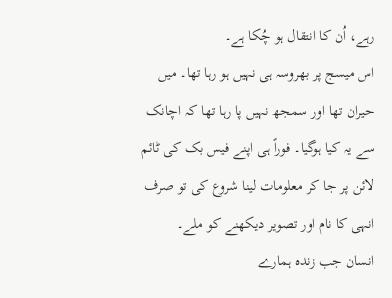رہے، اُن کا انتقال ہو چُکا ہے۔
اس میسج پر بھروسہ ہی نہیں ہو رہا تھا۔ میں حیران تھا اور سمجھ نہیں پا رہا تھا کہ اچانک سے یہ کیا ہوگیا۔ فوراً ہی اپنے فیس بک کی ٹائم لائن پر جا کر معلومات لینا شروع کی تو صرف انہی کا نام اور تصویر دیکھنے کو ملے۔
انسان جب زندہ ہمارے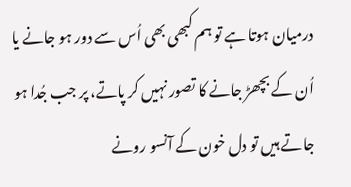درمیان ہوتا ہے تو ہم کبھی بھی اُس سے دور ہو جانے یا اُن کے بچھڑ جانے کا تصور نہیں کر پاتے، پر جب جُدا ہو جاتے ہیں تو دل خون کے آنسو رونے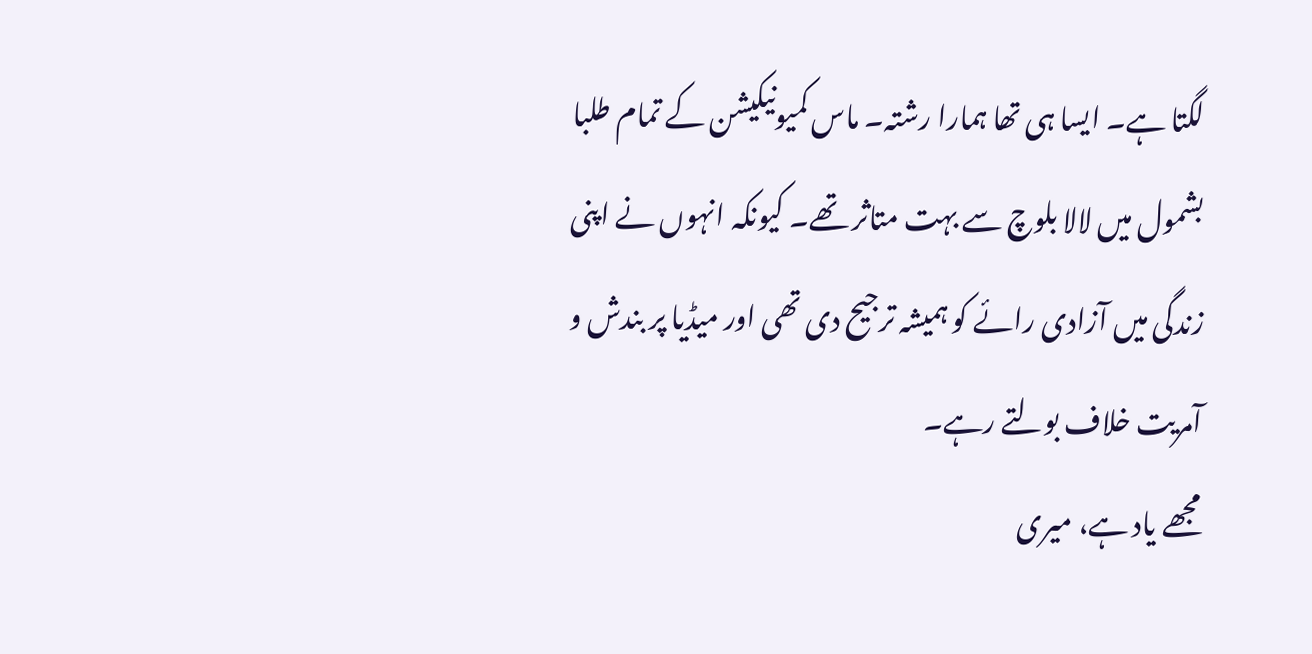لگتا ہے۔ ایسا ہی تھا ہمارا رشتہ۔ ماس کمیونیکیشن کے تمام طلبا بشمول میں لالا بلوچ سے بہت متاثر تھے۔ کیونکہ انہوں نے اپنی زندگی میں آزادی رائے کو ہمیشہ ترجیح دی تھی اور میڈیا پر بندش و آمریت خلاف بولتے رہے۔
مجھے یاد ہے، میری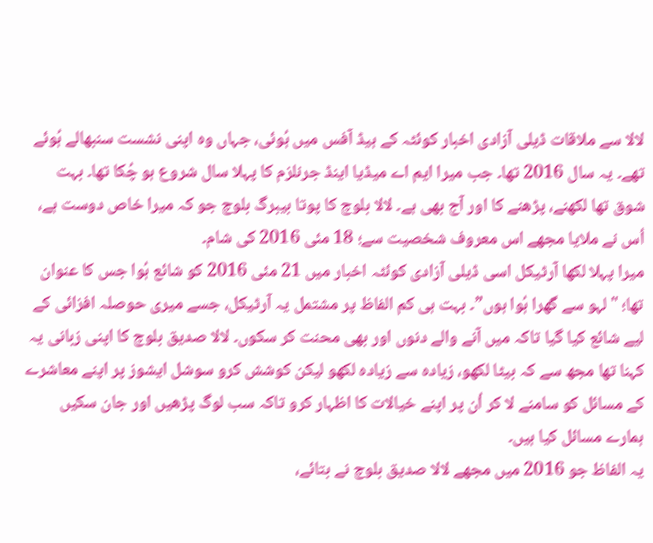لالا سے ملاقات ڈیلی آزادی اخبار کوئٹہ کے ہیڈ آفس میں ہُوئی، جہاں وہ اپنی نشست سنبھالے ہُوئے تھے۔ یہ سال 2016 تھا۔ جب میرا ایم اے میڈیا اینڈ جرنلزم کا پہلا سال شروع ہو چُکا تھا۔ بہت شوق تھا لکھنے، پڑھنے کا اور آج بھی ہے۔ لالا بلوچ کا پوتا بیبرگ بلوچ جو کہ میرا خاص دوست ہے، اُس نے ملایا مجھے اس معروف شخصیت سے؛ 18 مئی 2016 کی شام۔
میرا پہلا لکھا آرٹیکل اسی ڈیلی آزادی کوئٹہ اخبار میں 21 مئی 2016 کو شائع ہُوا جس کا عنوان تھا؛ "لہو سے گھرا ہُوا ہوں”۔ بہت ہی کم الفاظ پر مشتمل یہ آرٹیکل، جسے میری حوصلہ افزائی کے لیے شائع کیا گیا تاکہ میں آنے والے دنوں اور بھی محنت کر سکوں۔ لالا صدیق بلوچ کا اپنی زبانی یہ کہنا تھا مجھ سے کہ بیٹا لکھو، زیادہ سے زیادہ لکھو لیکن کوشش کرو سوشل ایشوز پر اپنے معاشرے کے مسائل کو سامنے لا کر اُن پر اپنے خیالات کا اظہار کرو تاکہ سب لوگ پڑھیں اور جان سکیں ہمارے مسائل کیا ہیں۔
یہ الفاظ جو 2016 میں مجھے لالا صدیق بلوچ نے بتائے،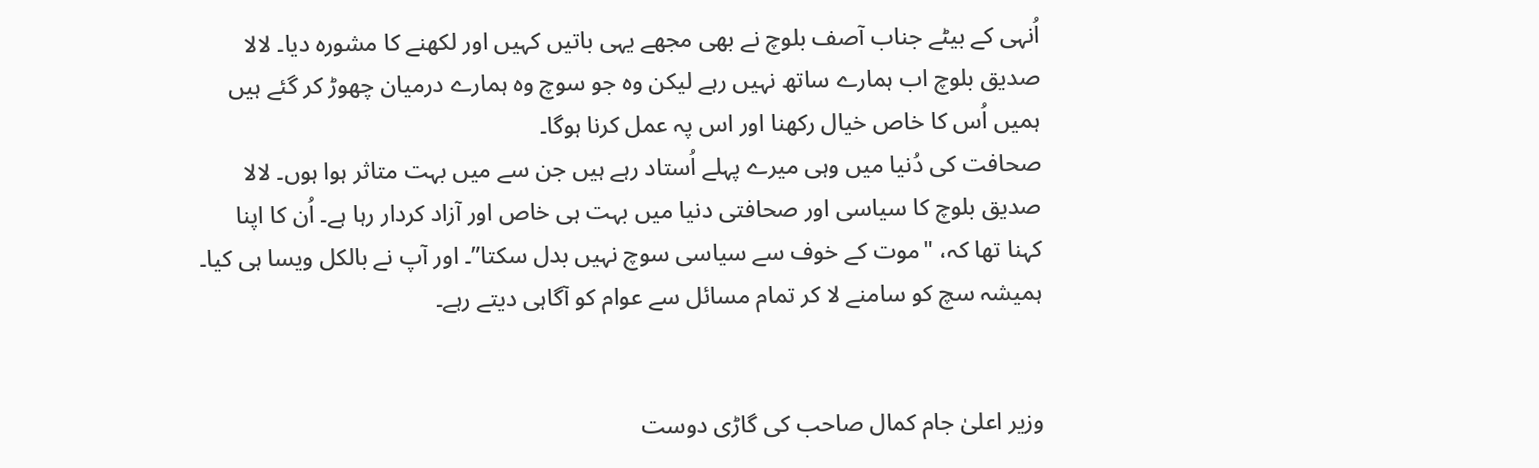اُنہی کے بیٹے جناب آصف بلوچ نے بھی مجھے یہی باتیں کہیں اور لکھنے کا مشورہ دیا۔ لالا صدیق بلوچ اب ہمارے ساتھ نہیں رہے لیکن وہ جو سوچ وہ ہمارے درمیان چھوڑ کر گئے ہیں ہمیں اُس کا خاص خیال رکھنا اور اس پہ عمل کرنا ہوگا۔
صحافت کی دُنیا میں وہی میرے پہلے اُستاد رہے ہیں جن سے میں بہت متاثر ہوا ہوں۔ لالا صدیق بلوچ کا سیاسی اور صحافتی دنیا میں بہت ہی خاص اور آزاد کردار رہا ہے۔ اُن کا اپنا کہنا تھا کہ، "موت کے خوف سے سیاسی سوچ نہیں بدل سکتا”۔ اور آپ نے بالکل ویسا ہی کیا۔ ہمیشہ سچ کو سامنے لا کر تمام مسائل سے عوام کو آگاہی دیتے رہے۔


وزیر اعلیٰ جام کمال صاحب کی گاڑی دوست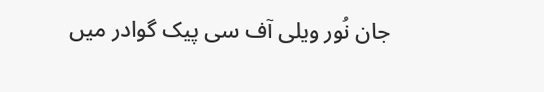جان نُور ویلی آف سی پیک گوادر میں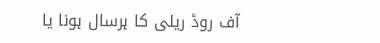آف روڈ ریلی کا ہرسال ہونا یا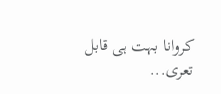کروانا بہت ہی قابل تعری...